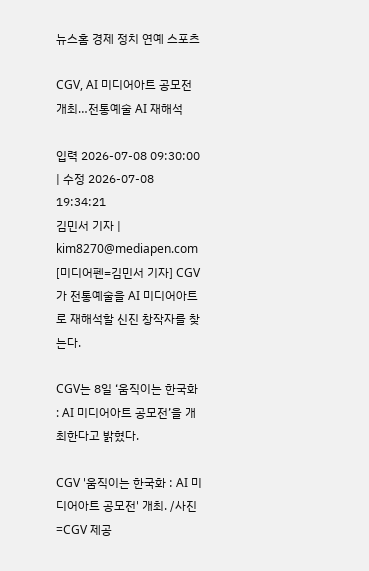뉴스홈 경제 정치 연예 스포츠

CGV, AI 미디어아트 공모전 개최…전통예술 AI 재해석

입력 2026-07-08 09:30:00 | 수정 2026-07-08 19:34:21
김민서 기자 | kim8270@mediapen.com
[미디어펜=김민서 기자] CGV가 전통예술을 AI 미디어아트로 재해석할 신진 창작자를 찾는다.

CGV는 8일 ‘움직이는 한국화 : AI 미디어아트 공모전’을 개최한다고 밝혔다.

CGV '움직이는 한국화 : AI 미디어아트 공모전' 개최. /사진=CGV 제공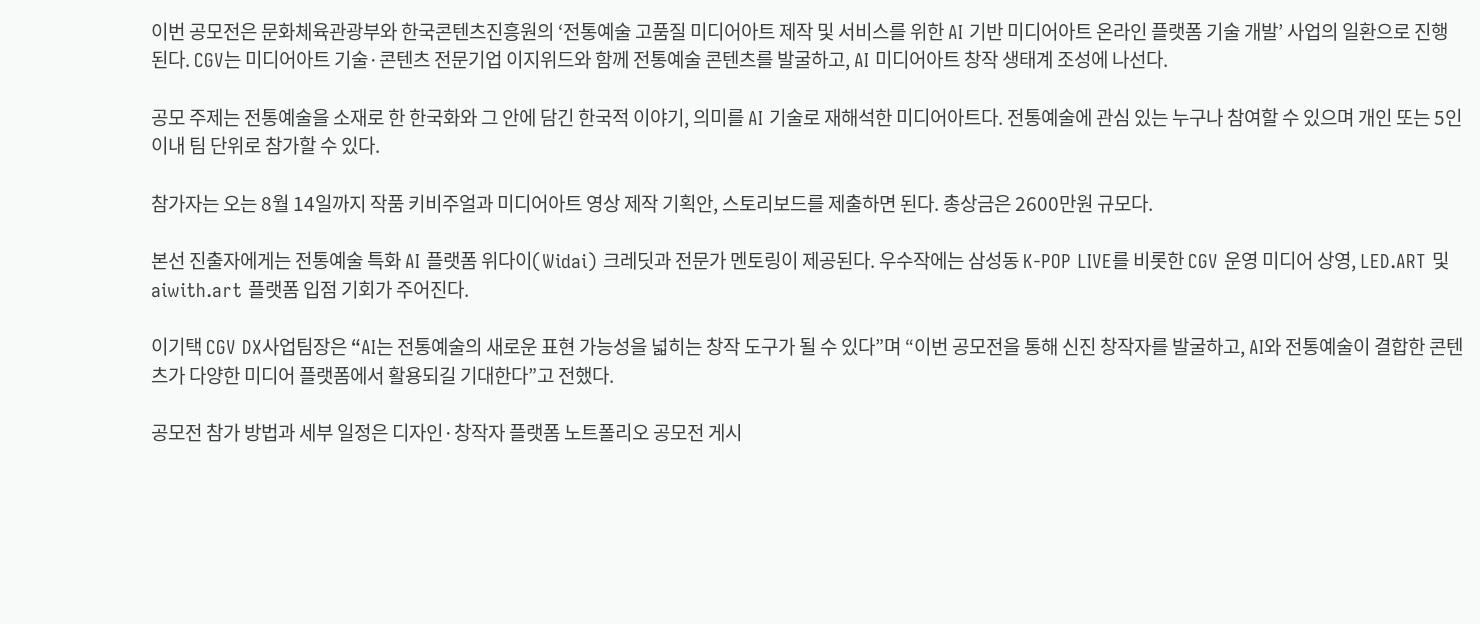이번 공모전은 문화체육관광부와 한국콘텐츠진흥원의 ‘전통예술 고품질 미디어아트 제작 및 서비스를 위한 AI 기반 미디어아트 온라인 플랫폼 기술 개발’ 사업의 일환으로 진행된다. CGV는 미디어아트 기술·콘텐츠 전문기업 이지위드와 함께 전통예술 콘텐츠를 발굴하고, AI 미디어아트 창작 생태계 조성에 나선다.

공모 주제는 전통예술을 소재로 한 한국화와 그 안에 담긴 한국적 이야기, 의미를 AI 기술로 재해석한 미디어아트다. 전통예술에 관심 있는 누구나 참여할 수 있으며 개인 또는 5인 이내 팀 단위로 참가할 수 있다.

참가자는 오는 8월 14일까지 작품 키비주얼과 미디어아트 영상 제작 기획안, 스토리보드를 제출하면 된다. 총상금은 2600만원 규모다.

본선 진출자에게는 전통예술 특화 AI 플랫폼 위다이(Widai) 크레딧과 전문가 멘토링이 제공된다. 우수작에는 삼성동 K-POP LIVE를 비롯한 CGV 운영 미디어 상영, LED.ART 및 aiwith.art 플랫폼 입점 기회가 주어진다.

이기택 CGV DX사업팀장은 “AI는 전통예술의 새로운 표현 가능성을 넓히는 창작 도구가 될 수 있다”며 “이번 공모전을 통해 신진 창작자를 발굴하고, AI와 전통예술이 결합한 콘텐츠가 다양한 미디어 플랫폼에서 활용되길 기대한다”고 전했다.

공모전 참가 방법과 세부 일정은 디자인·창작자 플랫폼 노트폴리오 공모전 게시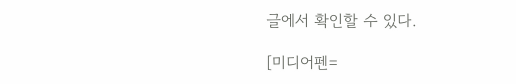글에서 확인할 수 있다.

[미디어펜=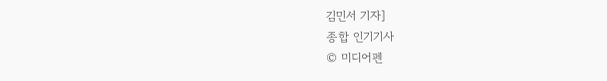김민서 기자]
종합 인기기사
© 미디어펜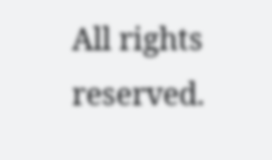All rights reserved.